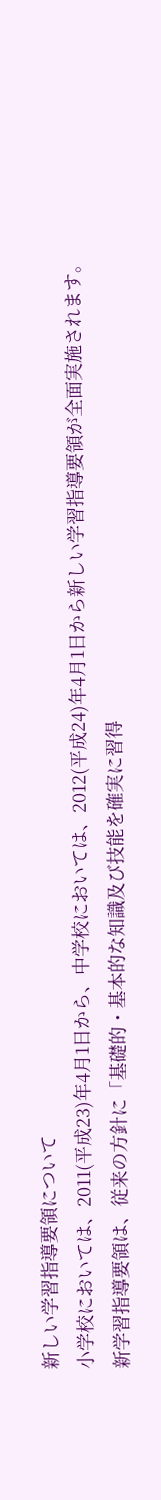新しい学習指導要領について
小学校においては、2011(平成23)年4月1日から、中学校においては、2012(平成24)年4月1日から新しい学習指導要領が全面実施されます。
新学習指導要領は、従来の方針に「基礎的・基本的な知識及び技能を確実に習得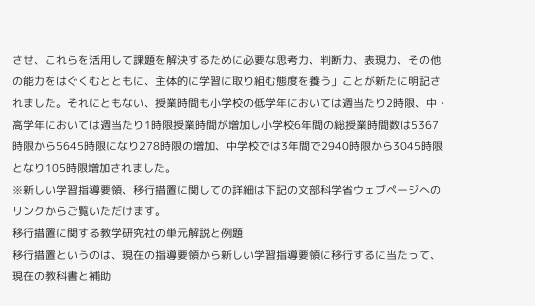させ、これらを活用して課題を解決するために必要な思考力、判断力、表現力、その他の能力をはぐくむとともに、主体的に学習に取り組む態度を養う」ことが新たに明記されました。それにともない、授業時間も小学校の低学年においては週当たり2時限、中・高学年においては週当たり1時限授業時間が増加し小学校6年間の総授業時間数は5367時限から5645時限になり278時限の増加、中学校では3年間で2940時限から3045時限となり105時限増加されました。
※新しい学習指導要領、移行措置に関しての詳細は下記の文部科学省ウェブページへのリンクからご覧いただけます。
移行措置に関する教学研究社の単元解説と例題
移行措置というのは、現在の指導要領から新しい学習指導要領に移行するに当たって、現在の教科書と補助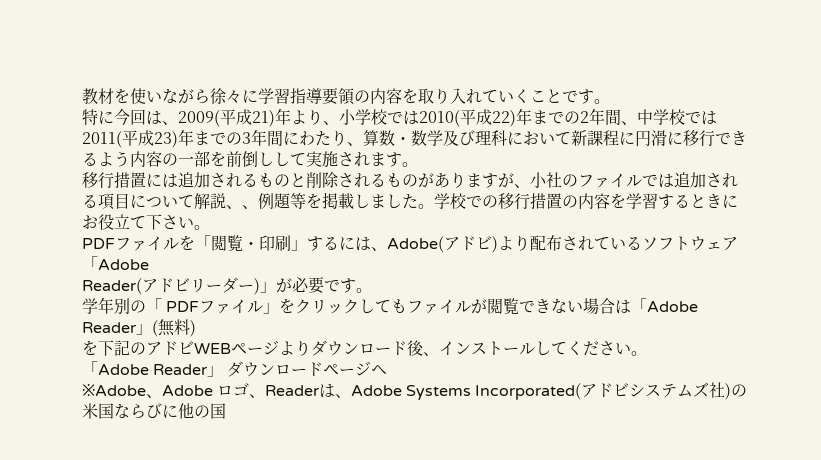教材を使いながら徐々に学習指導要領の内容を取り入れていくことです。
特に今回は、2009(平成21)年より、小学校では2010(平成22)年までの2年間、中学校では2011(平成23)年までの3年間にわたり、算数・数学及び理科において新課程に円滑に移行できるよう内容の一部を前倒しして実施されます。
移行措置には追加されるものと削除されるものがありますが、小社のファイルでは追加される項目について解説、、例題等を掲載しました。学校での移行措置の内容を学習するときにお役立て下さい。
PDFファイルを「閲覧・印刷」するには、Adobe(アドビ)より配布されているソフトウェア「Adobe
Reader(アドビリーダー)」が必要です。
学年別の「 PDFファイル」をクリックしてもファイルが閲覧できない場合は「Adobe Reader」(無料)
を下記のアドビWEBページよりダウンロード後、インストールしてください。
「Adobe Reader」 ダウンロードページヘ
※Adobe、Adobe ロゴ、Readerは、Adobe Systems Incorporated(アドビシステムズ社)の米国ならびに他の国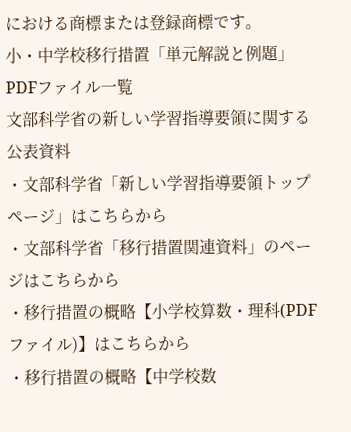における商標または登録商標です。
小・中学校移行措置「単元解説と例題」PDFファイル一覧
文部科学省の新しい学習指導要領に関する公表資料
・文部科学省「新しい学習指導要領トップページ」はこちらから
・文部科学省「移行措置関連資料」のページはこちらから
・移行措置の概略【小学校算数・理科(PDFファイル)】はこちらから
・移行措置の概略【中学校数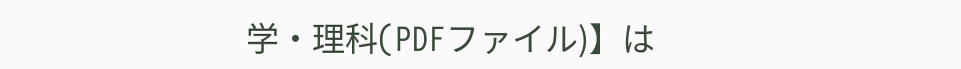学・理科(PDFファイル)】は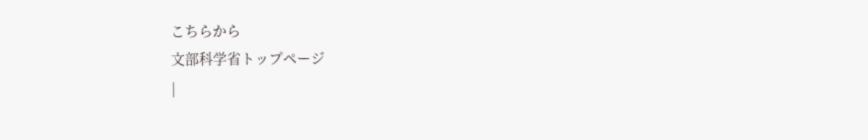こちらから
文部科学省トップページ
|